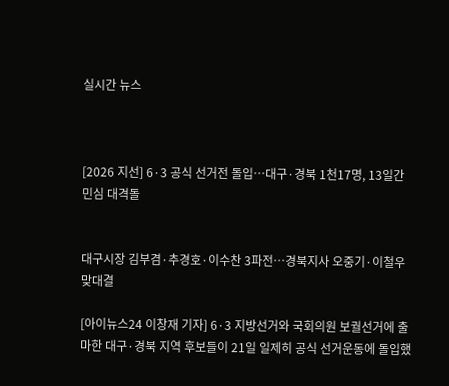실시간 뉴스



[2026 지선] 6·3 공식 선거전 돌입…대구·경북 1천17명, 13일간 민심 대격돌


대구시장 김부겸·추경호·이수찬 3파전…경북지사 오중기·이철우 맞대결

[아이뉴스24 이창재 기자] 6·3 지방선거와 국회의원 보궐선거에 출마한 대구·경북 지역 후보들이 21일 일제히 공식 선거운동에 돌입했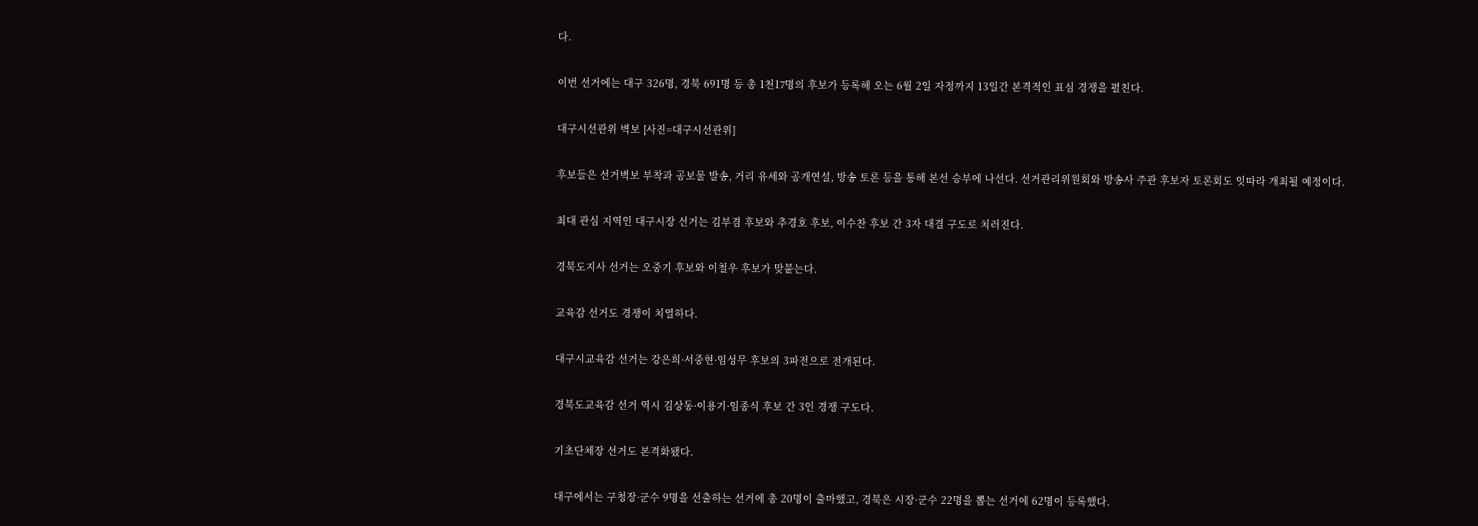다.

이번 선거에는 대구 326명, 경북 691명 등 총 1천17명의 후보가 등록해 오는 6월 2일 자정까지 13일간 본격적인 표심 경쟁을 펼친다.

대구시선관위 벽보 [사진=대구시선관위]

후보들은 선거벽보 부착과 공보물 발송, 거리 유세와 공개연설, 방송 토론 등을 통해 본선 승부에 나선다. 선거관리위원회와 방송사 주관 후보자 토론회도 잇따라 개최될 예정이다.

최대 관심 지역인 대구시장 선거는 김부겸 후보와 추경호 후보, 이수찬 후보 간 3자 대결 구도로 치러진다.

경북도지사 선거는 오중기 후보와 이철우 후보가 맞붙는다.

교육감 선거도 경쟁이 치열하다.

대구시교육감 선거는 강은희·서중현·임성무 후보의 3파전으로 전개된다.

경북도교육감 선거 역시 김상동·이용기·임종식 후보 간 3인 경쟁 구도다.

기초단체장 선거도 본격화됐다.

대구에서는 구청장·군수 9명을 선출하는 선거에 총 20명이 출마했고, 경북은 시장·군수 22명을 뽑는 선거에 62명이 등록했다.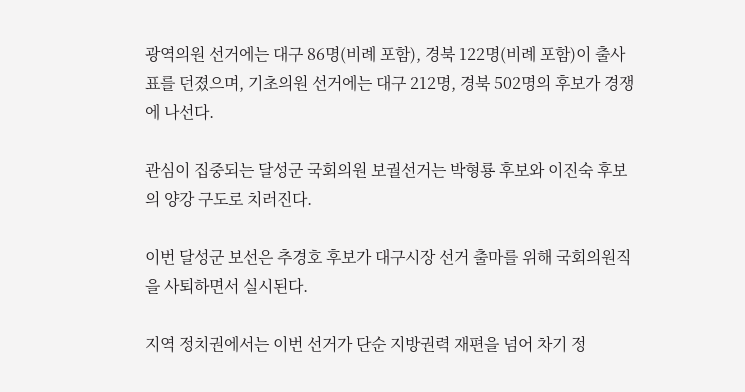광역의원 선거에는 대구 86명(비례 포함), 경북 122명(비례 포함)이 출사표를 던졌으며, 기초의원 선거에는 대구 212명, 경북 502명의 후보가 경쟁에 나선다.

관심이 집중되는 달성군 국회의원 보궐선거는 박형룡 후보와 이진숙 후보의 양강 구도로 치러진다.

이번 달성군 보선은 추경호 후보가 대구시장 선거 출마를 위해 국회의원직을 사퇴하면서 실시된다.

지역 정치권에서는 이번 선거가 단순 지방권력 재편을 넘어 차기 정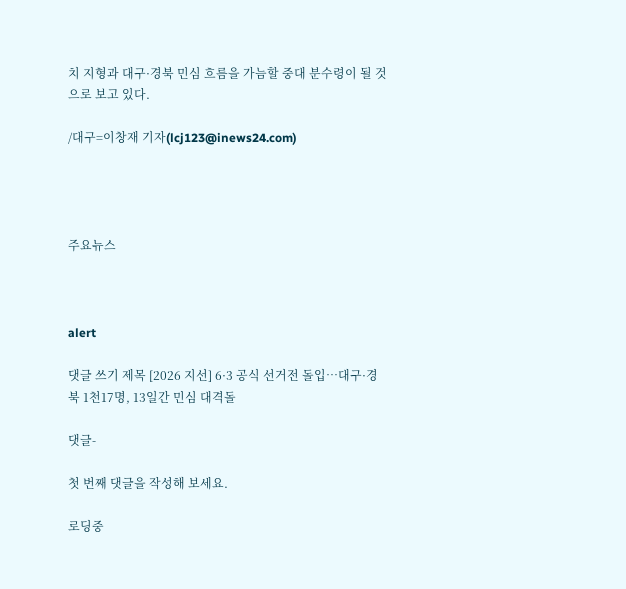치 지형과 대구·경북 민심 흐름을 가늠할 중대 분수령이 될 것으로 보고 있다.

/대구=이창재 기자(lcj123@inews24.com)




주요뉴스



alert

댓글 쓰기 제목 [2026 지선] 6·3 공식 선거전 돌입…대구·경북 1천17명, 13일간 민심 대격돌

댓글-

첫 번째 댓글을 작성해 보세요.

로딩중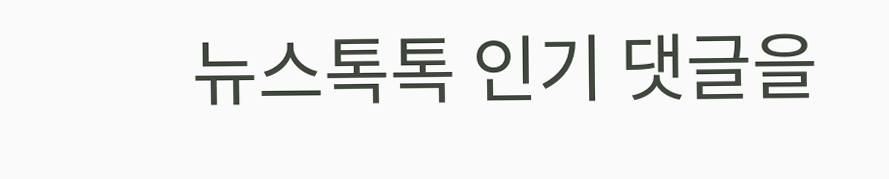뉴스톡톡 인기 댓글을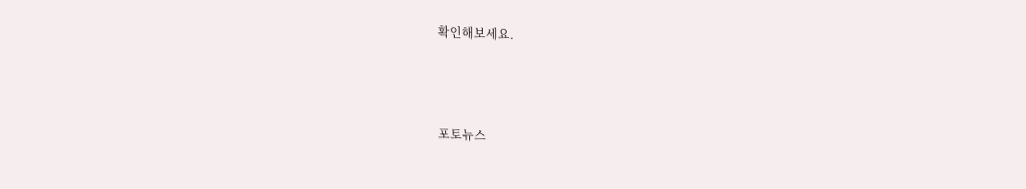확인해보세요.



포토뉴스